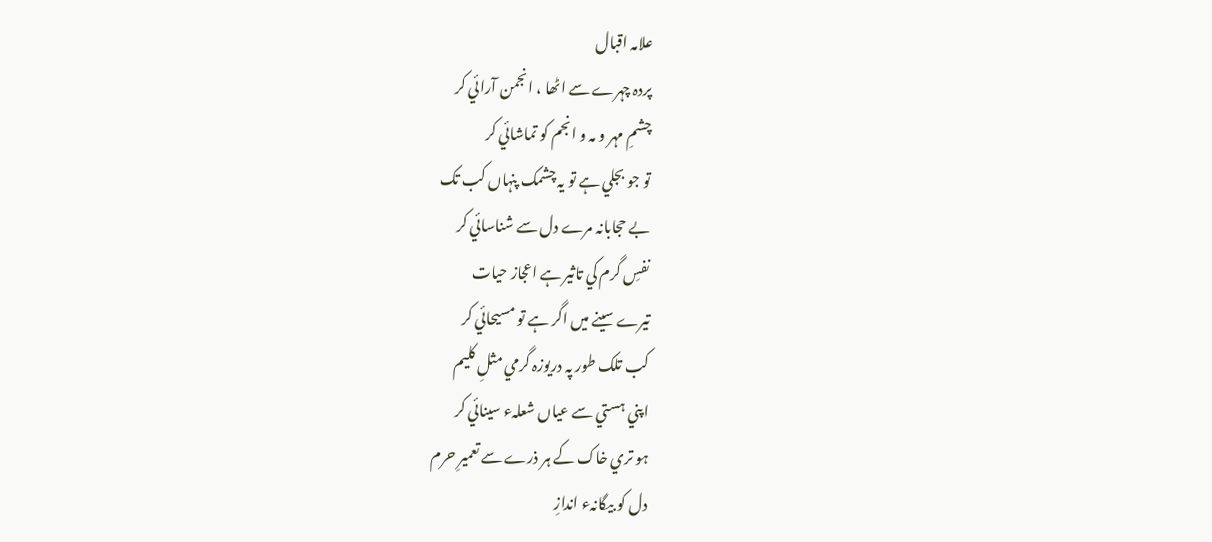علامہ اقبال
پردہ چہرے سے اٹھا ، انجمن آرائي کر
چشمِ مہر و مہ و انجم کو تماشائي کر
تو جو بجلي ہے تو يہ چشمک پنہاں کب تک
بے حجابانہ مرے دل سے شناسائي کر
نفسِ گرم کي تاثير ہے اعجاز حيات
تيرے سينے ميں اگر ہے تو مسيحائي کر
کب تلک طور پہ دريوزہ گرمي مثلِ کليم
اپني ہستي سے عياں شعلہء سينائي کر
ہو تري خاک کے ہر ذرے سے تعميرِ حرم
دل کو بيگانہء اندازِ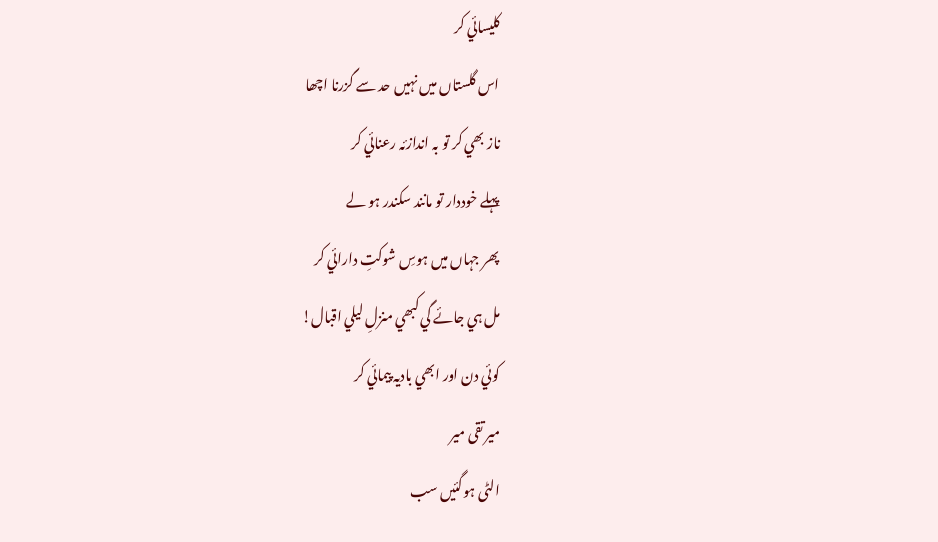کليسائي کر
اس گلستاں ميں نہيں حد سے گزرنا اچھا
ناز بھي کر تو بہ اندازئہ رعنائي کر
پہلے خوددار تو مانند سکندر ہو لے
پھر جہاں ميں ہوسِ شوکتِ دارائي کر
مل ہي جائے گي کبھي منزلِ ليلي اقبال!
کوئي دن اور ابھي باديہ پيمائي کر
میر تقی میر
الٹی ہوگئیں سب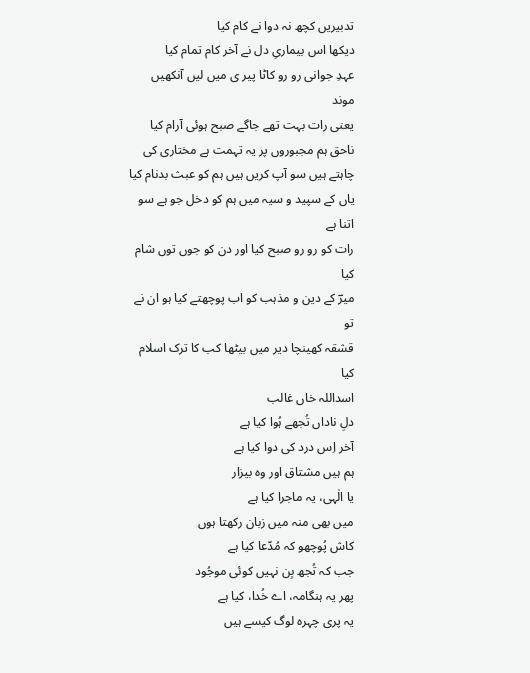تدبیریں کچھ نہ دوا نے کام کیا
دیکھا اس بیماریِ دل نے آخر کام تمام کیا
عہدِ جوانی رو رو کاٹا پیر ی میں لیں آنکھیں موند
یعنی رات بہت تھے جاگے صبح ہوئی آرام کیا
ناحق ہم مجبوروں پر یہ تہمت ہے مختاری کی
چاہتے ہیں سو آپ کریں ہیں ہم کو عبث بدنام کیا
یاں کے سپید و سیہ میں ہم کو دخل جو ہے سو اتنا ہے
رات کو رو رو صبح کیا اور دن کو جوں توں شام کیا
میرؔ کے دین و مذہب کو اب پوچھتے کیا ہو ان نے تو
قشقہ کھینچا دیر میں بیٹھا کب کا ترک اسلام کیا
اسداللہ خاں غالب
دلِ ناداں تُجھے ہُوا کیا ہے
آخر اِس درد کی دوا کیا ہے
ہم ہیں مشتاق اور وہ بیزار
یا الٰہی، یہ ماجرا کیا ہے
میں بھی منہ میں زبان رکھتا ہوں
کاش پُوچھو کہ مُدّعا کیا ہے
جب کہ تُجھ بِن نہیں کوئی موجُود
پھر یہ ہنگامہ، اے خُدا، کیا ہے
یہ پری چہرہ لوگ کیسے ہیں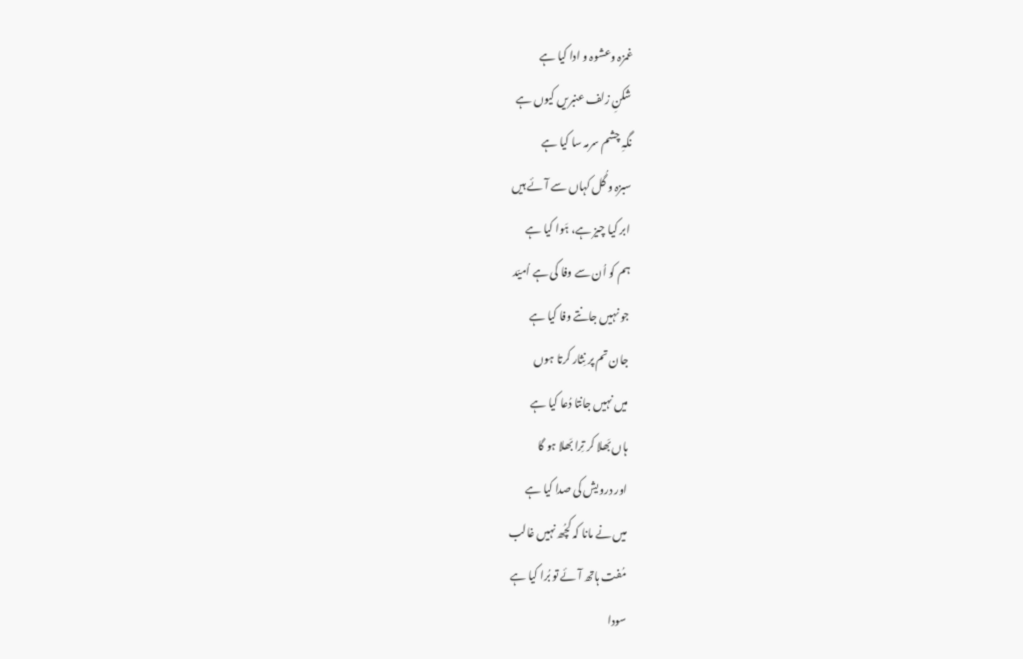غمزہ وعشوہ و ادا کیا ہے
شکنِ زلف عنبریں کیوں ہے
نگہِ چشم سرمہ سا کیا ہے
سبزہ و گُل کہاں سے آئے ہیں
ابر کیا چیز ہے، ہَوا کیا ہے
ہم کو اُن سے وفا کی ہے اُمیّد
جو نہیں جانتے وفا کیا ہے
جان تم پر نِثار کرتا ہوں
میں نہیں جانتا دُعا کیا ہے
ہاں بَھلا کر تِرا بَھلا ہو گا
اور درویش کی صدا کیا ہے
میں نے مانا کہ کچُھ نہیں غالب
مُفت ہاتھ آئے تو بُرا کیا ہے
سودا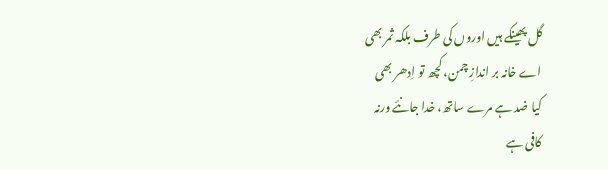گل پھینکے ہیں اوروں کی طرف بلکہ ثمر بھی
اے خانہ بر اندازِ چمن، کچھ تو اِدھر بھی
کیا ضد ہے مرے ساتھ، خدا جانئے ورنہ
کافی ہے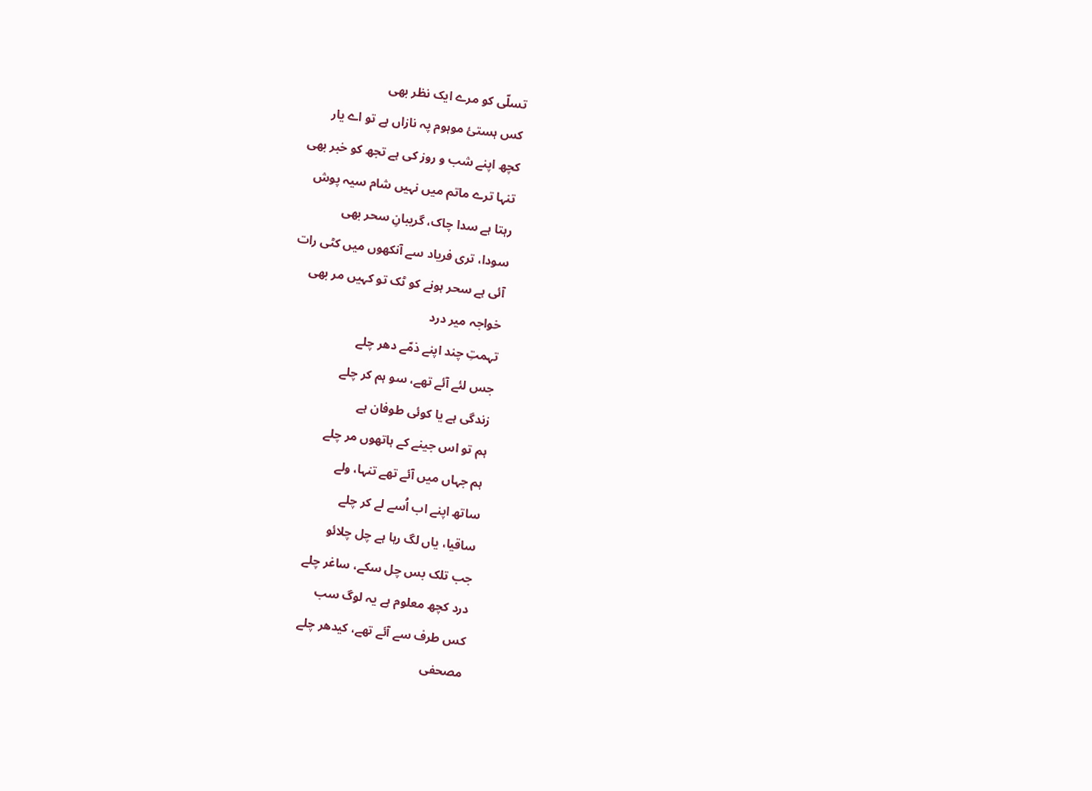تسلّی کو مرے ایک نظر بھی
کس ہستیٔ موہوم پہ نازاں ہے تو اے یار
کچھ اپنے شب و روز کی ہے تجھ کو خبر بھی
تنہا ترے ماتم میں نہیں شام سیہ پوش
رہتا ہے سدا چاک، گریبانِ سحر بھی
سودا، تری فریاد سے آنکھوں میں کٹی رات
آئی ہے سحر ہونے کو ٹک تو کہیں مر بھی
خواجہ میر درد
تہمتِ چند اپنے ذمّے دھر چلے
جس لئے آئے تھے، سو ہم کر چلے
زندگی ہے یا کوئی طوفان ہے
ہم تو اس جینے کے ہاتھوں مر چلے
ہم جہاں میں آئے تھے تنہا، ولے
ساتھ اپنے اب اُسے لے کر چلے
ساقیا، یاں لگ رہا ہے چل چلائو
جب تلک بس چل سکے، ساغر چلے
درد کچھ معلوم ہے یہ لوگ سب
کس طرف سے آئے تھے، کیدھر چلے
مصحفی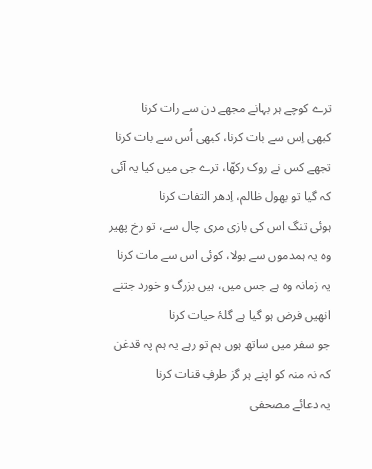ترے کوچے ہر بہانے مجھے دن سے رات کرنا
کبھی اِس سے بات کرنا، کبھی اُس سے بات کرنا
تجھے کس نے روک رکھّا، ترے جی میں کیا یہ آئی
کہ گیا تو بھول ظالم، اِدھر التفات کرنا
ہوئی تنگ اس کی بازی مری چال سے، تو رخ پھیر
وہ یہ ہمدموں سے بولا، کوئی اس سے مات کرنا
یہ زمانہ وہ ہے جس میں، ہیں بزرگ و خورد جتنے
انھیں فرض ہو گیا ہے گلۂ حیات کرنا
جو سفر میں ساتھ ہوں ہم تو رہے یہ ہم پہ قدغن
کہ نہ منہ کو اپنے ہر گز طرفِ قنات کرنا
یہ دعائے مصحفی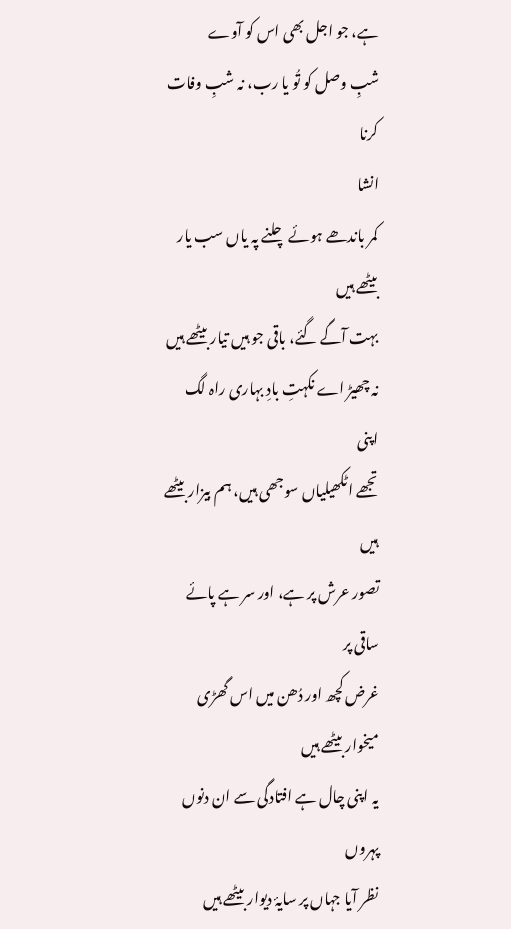ہے، جو اجل بھی اس کو آوے
شبِ وصل کو تُو یا رب، نہ شبِ وفات کرنا
انشا
کمر باندھے ہوئے چلنے پہ یاں سب یار بیٹھے ہیں
بہت آگے گئے، باقی جو ہیں تیار بیٹھے ہیں
نہ چھیڑ اے نکہتِ بادِ بہاری راہ لگ اپنی
تجھے اٹکھیلیاں سوجھی ہیں، ہم بیزار بیٹھے ہیں
تصور عرش پر ہے، اور سر ہے پائے ساقی پر
غرض کچھ اور دُھن میں اس گھڑی میخوار بیٹھے ہیں
یہ اپنی چال ہے افتادگی سے ان دنوں پہروں
نظر آیا جہاں پر سایۂ دیوار بیٹھے ہیں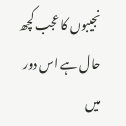نجیبوں کا عجب کچھ حال ہے اس دور میں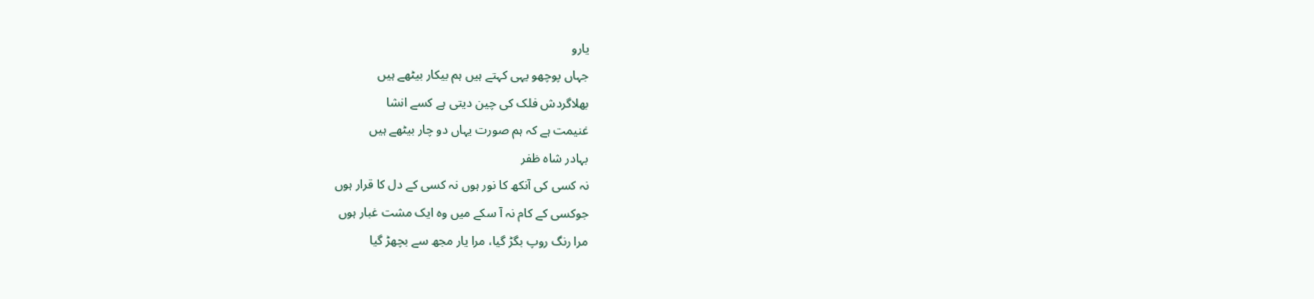یارو
جہاں پوچھو یہی کہتے ہیں ہم بیکار بیٹھے ہیں
بھلاگردش فلک کی چین دیتی ہے کسے انشا
غنیمت ہے کہ ہم صورت یہاں دو چار بیٹھے ہیں
بہادر شاہ ظفر
نہ کسی کی آنکھ کا نور ہوں نہ کسی کے دل کا قرار ہوں
جوکسی کے کام نہ آ سکے میں وہ ایک مشت غبار ہوں
مرا رنگ روپ بگڑ گیا، مرا یار مجھ سے بچھڑ گیا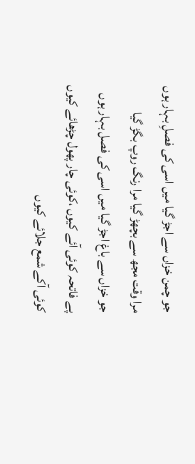جو چمن خزاں سے اجڑ گیا میں اسی کی فصلِ بہار ہوں
مرا وقت مجھ سے بچھڑ گیا مرا رنگ روپ بگڑ گیا
جو خزاں سے باغ اجڑ گیا میں اسی کی فصل بہار ہوں
پے فاتحہ کوئی آئے کیوں ،کوئی چار پھول چڑھائے کیوں
کوئی آکے شمع جلائے کیوں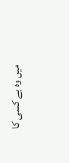میں وہ بے کسی کا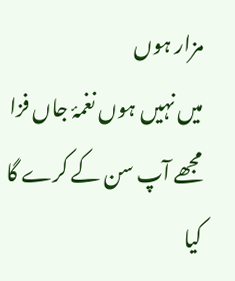مزار ہوں
میں نہیں ہوں نغمۂ جاں فزا مجھے آپ سن کے کرے گا کیا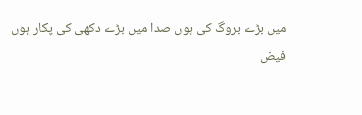میں بڑے بروگ کی ہوں صدا میں بڑے دکھی کی پکار ہوں
فیض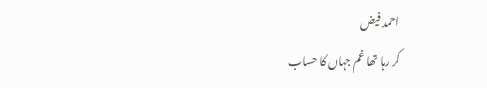احمد فیض
کر رہا تھا غم جہاں کا حساب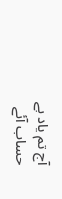آج تم یاد بے حساب آئے